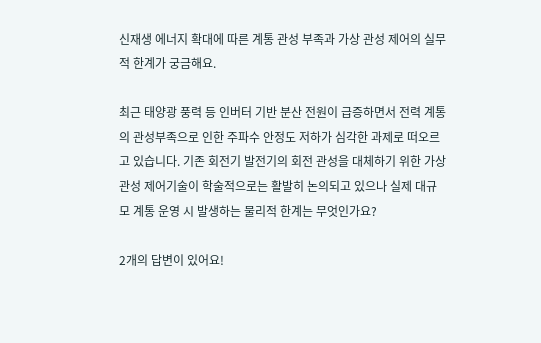신재생 에너지 확대에 따른 계통 관성 부족과 가상 관성 제어의 실무적 한계가 궁금해요.

최근 태양광 풍력 등 인버터 기반 분산 전원이 급증하면서 전력 계통의 관성부족으로 인한 주파수 안정도 저하가 심각한 과제로 떠오르고 있습니다. 기존 회전기 발전기의 회전 관성을 대체하기 위한 가상 관성 제어기술이 학술적으로는 활발히 논의되고 있으나 실제 대규모 계통 운영 시 발생하는 물리적 한계는 무엇인가요?

2개의 답변이 있어요!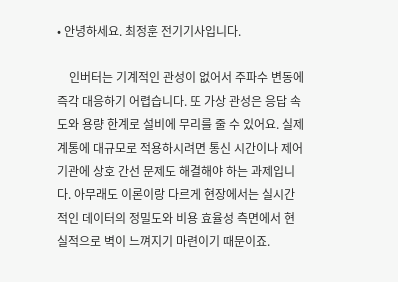• 안녕하세요. 최정훈 전기기사입니다.

    인버터는 기계적인 관성이 없어서 주파수 변동에 즉각 대응하기 어렵습니다. 또 가상 관성은 응답 속도와 용량 한계로 설비에 무리를 줄 수 있어요. 실제 계통에 대규모로 적용하시려면 통신 시간이나 제어기관에 상호 간선 문제도 해결해야 하는 과제입니다. 아무래도 이론이랑 다르게 현장에서는 실시간적인 데이터의 정밀도와 비용 효율성 측면에서 현실적으로 벽이 느껴지기 마련이기 때문이죠.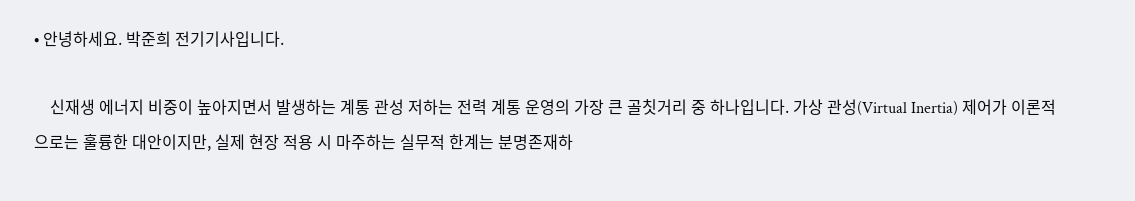• 안녕하세요. 박준희 전기기사입니다.

    신재생 에너지 비중이 높아지면서 발생하는 계통 관성 저하는 전력 계통 운영의 가장 큰 골칫거리 중 하나입니다. 가상 관성(Virtual Inertia) 제어가 이론적으로는 훌륭한 대안이지만, 실제 현장 적용 시 마주하는 실무적 한계는 분명존재하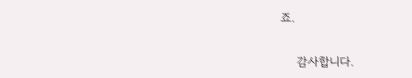죠.

    감사합니다.